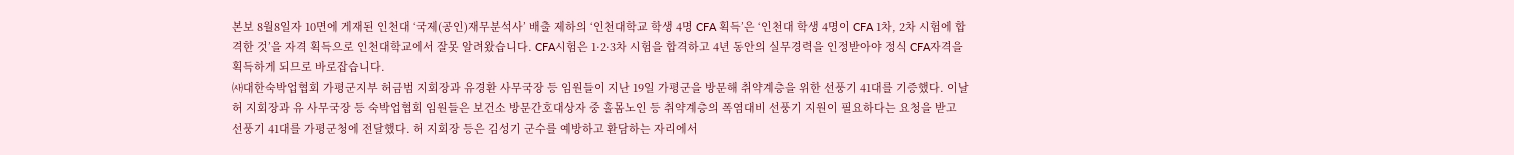본보 8월8일자 10면에 게재된 인천대 ‘국제(공인)재무분석사’ 배출 제하의 ‘인천대학교 학생 4명 CFA 획득’은 ‘인천대 학생 4명이 CFA 1차, 2차 시험에 합격한 것’을 자격 획득으로 인천대학교에서 잘못 알려왔습니다. CFA시험은 1·2·3차 시험을 합격하고 4년 동안의 실무경력을 인정받아야 정식 CFA자격을 획득하게 되므로 바로잡습니다.
㈔대한숙박업협회 가평군지부 허금범 지회장과 유경환 사무국장 등 임원들이 지난 19일 가평군을 방문해 취약계층을 위한 선풍기 41대를 기증했다. 이날 허 지회장과 유 사무국장 등 숙박업협회 임원들은 보건소 방문간호대상자 중 홀몸노인 등 취약계층의 폭염대비 선풍기 지원이 필요하다는 요청을 받고 선풍기 41대를 가평군청에 전달했다. 허 지회장 등은 김성기 군수를 예방하고 환담하는 자리에서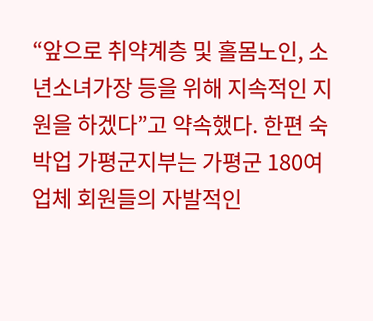“앞으로 취약계층 및 홀몸노인, 소년소녀가장 등을 위해 지속적인 지원을 하겠다”고 약속했다. 한편 숙박업 가평군지부는 가평군 180여업체 회원들의 자발적인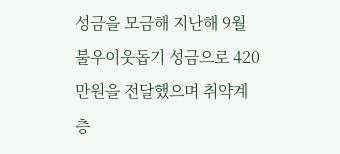성금을 모금해 지난해 9월 불우이웃돕기 성금으로 420만원을 전달했으며 취약계층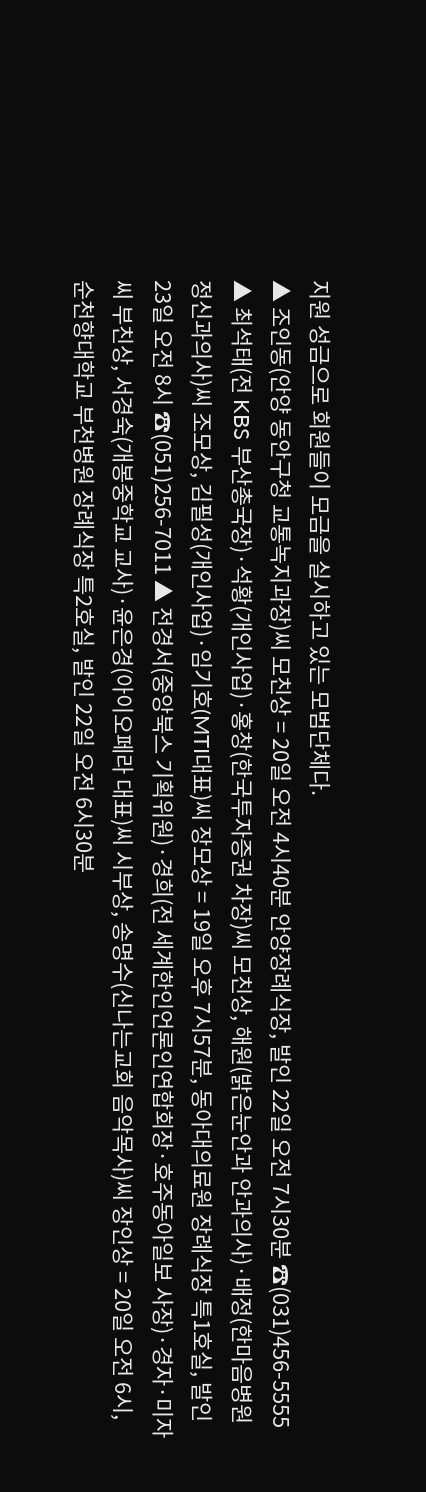지원 성금으로 회원들이 모금을 실시하고 있는 모범단체다.
▲ 조인동(안양 동안구청 교통녹지과장)씨 모친상 = 20일 오전 4시40분 안양장례식장, 발인 22일 오전 7시30분 ☎(031)456-5555 ▲ 최석태(전 KBS 부산총국장)·석황(개인사업)·홍창(한국투자증권 차장)씨 모친상, 해원(밝은눈안과 안과의사)·배정(한마음병원 정신과의사)씨 조모상, 김필성(개인사업)·임기호(MTI대표)씨 장모상 = 19일 오후 7시57분, 동아대의료원 장례식장 특1호실, 발인 23일 오전 8시 ☎(051)256-7011 ▲ 전경서(중앙북스 기획위원)·경희(전 세계한인언론인연합회장·호주동아일보 사장)·경자·미자씨 부친상, 서경숙(개봉중학교 교사)·윤은경(아이오페라 대표)씨 시부상, 송명수(신나는교회 음악목사)씨 장인상 = 20일 오전 6시, 순천향대학교 부천병원 장례식장 특2호실, 발인 22일 오전 6시30분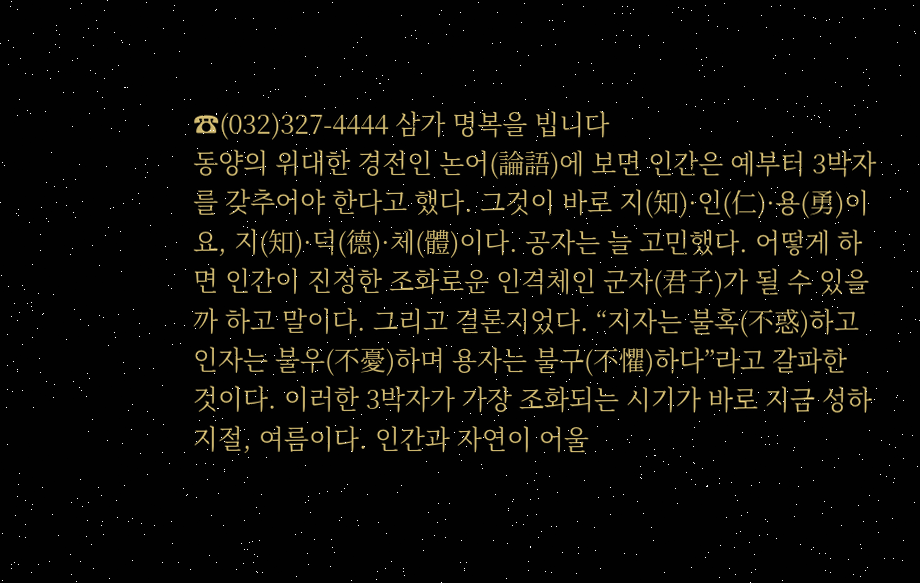☎(032)327-4444 삼가 명복을 빕니다
동양의 위대한 경전인 논어(論語)에 보면 인간은 예부터 3박자를 갖추어야 한다고 했다. 그것이 바로 지(知)·인(仁)·용(勇)이요, 지(知)·덕(德)·체(體)이다. 공자는 늘 고민했다. 어떻게 하면 인간이 진정한 조화로운 인격체인 군자(君子)가 될 수 있을까 하고 말이다. 그리고 결론지었다. “지자는 불혹(不惑)하고 인자는 불우(不憂)하며 용자는 불구(不懼)하다”라고 갈파한 것이다. 이러한 3박자가 가장 조화되는 시기가 바로 지금 성하지절, 여름이다. 인간과 자연이 어울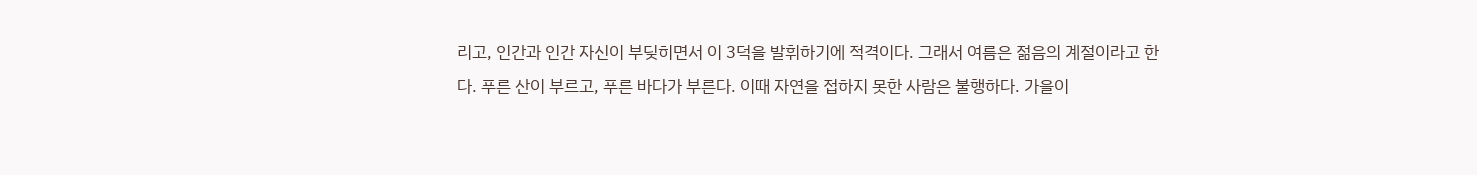리고, 인간과 인간 자신이 부딪히면서 이 3덕을 발휘하기에 적격이다. 그래서 여름은 젊음의 계절이라고 한다. 푸른 산이 부르고, 푸른 바다가 부른다. 이때 자연을 접하지 못한 사람은 불행하다. 가을이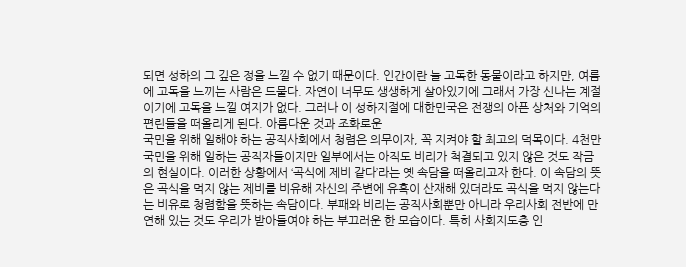되면 성하의 그 깊은 정을 느낄 수 없기 때문이다. 인간이란 늘 고독한 동물이라고 하지만, 여름에 고독을 느끼는 사람은 드물다. 자연이 너무도 생생하게 살아있기에 그래서 가장 신나는 계절이기에 고독을 느낄 여지가 없다. 그러나 이 성하지절에 대한민국은 전쟁의 아픈 상처와 기억의 편린들을 떠올리게 된다. 아름다운 것과 조화로운
국민을 위해 일해야 하는 공직사회에서 청렴은 의무이자, 꼭 지켜야 할 최고의 덕목이다. 4천만 국민을 위해 일하는 공직자들이지만 일부에서는 아직도 비리가 척결되고 있지 않은 것도 작금의 현실이다. 이러한 상황에서 ‘곡식에 제비 같다’라는 옛 속담을 떠올리고자 한다. 이 속담의 뜻은 곡식을 먹지 않는 제비를 비유해 자신의 주변에 유혹이 산재해 있더라도 곡식을 먹지 않는다는 비유로 청렴함을 뜻하는 속담이다. 부패와 비리는 공직사회뿐만 아니라 우리사회 전반에 만연해 있는 것도 우리가 받아들여야 하는 부끄러운 한 모습이다. 특히 사회지도층 인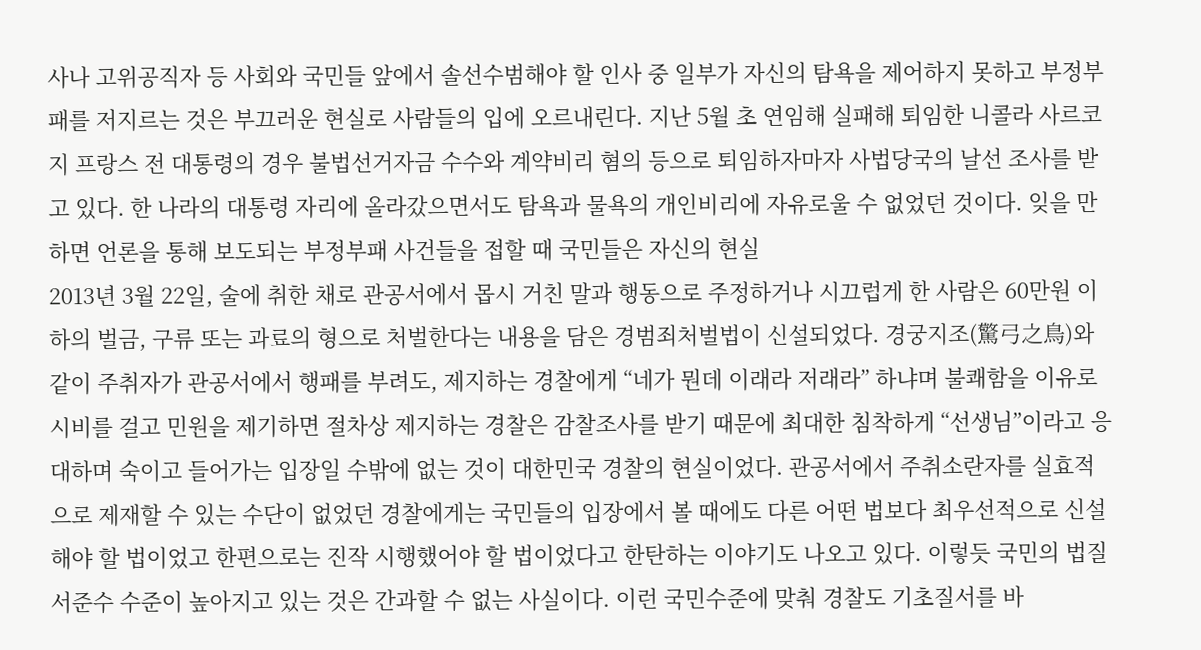사나 고위공직자 등 사회와 국민들 앞에서 솔선수범해야 할 인사 중 일부가 자신의 탐욕을 제어하지 못하고 부정부패를 저지르는 것은 부끄러운 현실로 사람들의 입에 오르내린다. 지난 5월 초 연임해 실패해 퇴임한 니콜라 사르코지 프랑스 전 대통령의 경우 불법선거자금 수수와 계약비리 혐의 등으로 퇴임하자마자 사법당국의 날선 조사를 받고 있다. 한 나라의 대통령 자리에 올라갔으면서도 탐욕과 물욕의 개인비리에 자유로울 수 없었던 것이다. 잊을 만하면 언론을 통해 보도되는 부정부패 사건들을 접할 때 국민들은 자신의 현실
2013년 3월 22일, 술에 취한 채로 관공서에서 몹시 거친 말과 행동으로 주정하거나 시끄럽게 한 사람은 60만원 이하의 벌금, 구류 또는 과료의 형으로 처벌한다는 내용을 담은 경범죄처벌법이 신설되었다. 경궁지조(驚弓之鳥)와 같이 주취자가 관공서에서 행패를 부려도, 제지하는 경찰에게 “네가 뭔데 이래라 저래라” 하냐며 불쾌함을 이유로 시비를 걸고 민원을 제기하면 절차상 제지하는 경찰은 감찰조사를 받기 때문에 최대한 침착하게 “선생님”이라고 응대하며 숙이고 들어가는 입장일 수밖에 없는 것이 대한민국 경찰의 현실이었다. 관공서에서 주취소란자를 실효적으로 제재할 수 있는 수단이 없었던 경찰에게는 국민들의 입장에서 볼 때에도 다른 어떤 법보다 최우선적으로 신설해야 할 법이었고 한편으로는 진작 시행했어야 할 법이었다고 한탄하는 이야기도 나오고 있다. 이렇듯 국민의 법질서준수 수준이 높아지고 있는 것은 간과할 수 없는 사실이다. 이런 국민수준에 맞춰 경찰도 기초질서를 바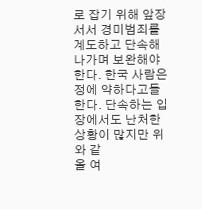로 잡기 위해 앞장서서 경미범죄를 계도하고 단속해 나가며 보완해야 한다. 한국 사람은 정에 약하다고들 한다. 단속하는 입장에서도 난처한 상황이 많지만 위와 같
올 여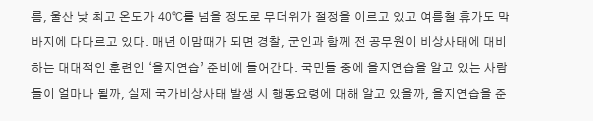름, 울산 낮 최고 온도가 40℃를 넘을 정도로 무더위가 절정을 이르고 있고 여름철 휴가도 막바지에 다다르고 있다. 매년 이맘때가 되면 경찰, 군인과 함께 전 공무원이 비상사태에 대비하는 대대적인 훈련인 ‘을지연습’ 준비에 들어간다. 국민들 중에 을지연습을 알고 있는 사람들이 얼마나 될까, 실제 국가비상사태 발생 시 행동요령에 대해 알고 있을까, 을지연습을 준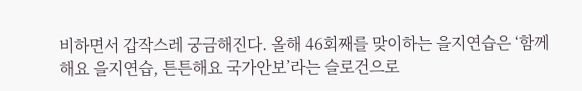비하면서 갑작스레 궁금해진다. 올해 46회째를 맞이하는 을지연습은 ‘함께해요 을지연습, 튼튼해요 국가안보’라는 슬로건으로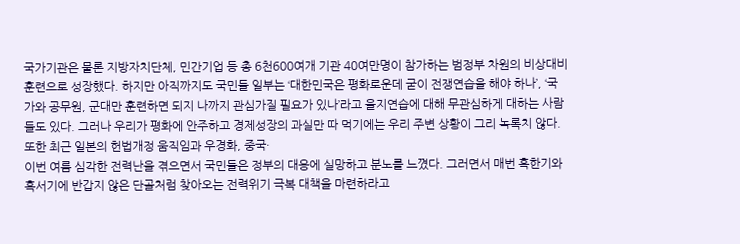국가기관은 물론 지방자치단체, 민간기업 등 총 6천600여개 기관 40여만명이 참가하는 범정부 차원의 비상대비훈련으로 성장했다. 하지만 아직까지도 국민들 일부는 ‘대한민국은 평화로운데 굳이 전쟁연습을 해야 하나’, ‘국가와 공무원, 군대만 훈련하면 되지 나까지 관심가질 필요가 있나’라고 을지연습에 대해 무관심하게 대하는 사람들도 있다. 그러나 우리가 평화에 안주하고 경제성장의 과실만 따 먹기에는 우리 주변 상황이 그리 녹록치 않다. 또한 최근 일본의 헌법개정 움직임과 우경화, 중국·
이번 여름 심각한 전력난을 겪으면서 국민들은 정부의 대응에 실망하고 분노를 느꼈다. 그러면서 매번 혹한기와 혹서기에 반갑지 않은 단골처럼 찾아오는 전력위기 극복 대책을 마련하라고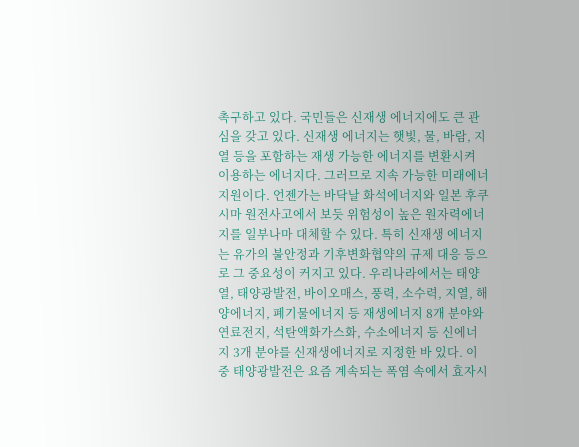촉구하고 있다. 국민들은 신재생 에너지에도 큰 관심을 갖고 있다. 신재생 에너지는 햇빛, 물, 바람, 지열 등을 포함하는 재생 가능한 에너지를 변환시켜 이용하는 에너지다. 그러므로 지속 가능한 미래에너지원이다. 언젠가는 바닥날 화석에너지와 일본 후쿠시마 원전사고에서 보듯 위험성이 높은 원자력에너지를 일부나마 대체할 수 있다. 특히 신재생 에너지는 유가의 불안정과 기후변화협약의 규제 대응 등으로 그 중요성이 커지고 있다. 우리나라에서는 태양열, 태양광발전, 바이오매스, 풍력, 소수력, 지열, 해양에너지, 폐기물에너지 등 재생에너지 8개 분야와 연료전지, 석탄액화가스화, 수소에너지 등 신에너지 3개 분야를 신재생에너지로 지정한 바 있다. 이중 태양광발전은 요즘 계속되는 폭염 속에서 효자시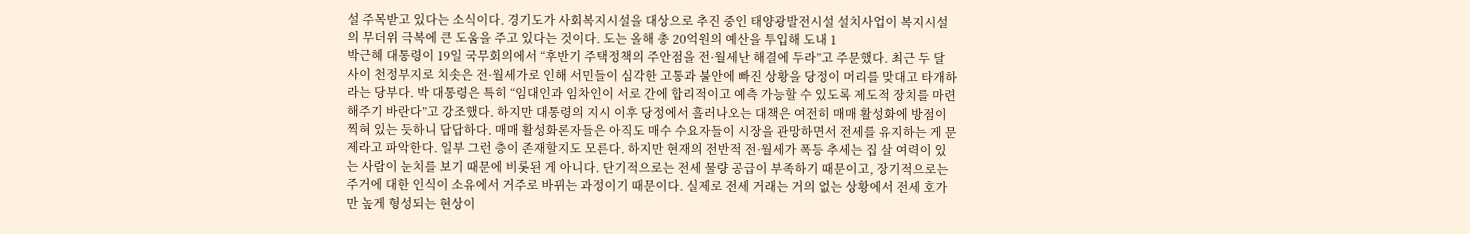설 주목받고 있다는 소식이다. 경기도가 사회복지시설을 대상으로 추진 중인 태양광발전시설 설치사업이 복지시설의 무더위 극복에 큰 도움을 주고 있다는 것이다. 도는 올해 총 20억원의 예산을 투입해 도내 1
박근혜 대통령이 19일 국무회의에서 “후반기 주택정책의 주안점을 전·월세난 해결에 두라”고 주문했다. 최근 두 달 사이 천정부지로 치솟은 전·월세가로 인해 서민들이 심각한 고통과 불안에 빠진 상황을 당정이 머리를 맞대고 타개하라는 당부다. 박 대통령은 특히 “임대인과 임차인이 서로 간에 합리적이고 예측 가능할 수 있도록 제도적 장치를 마련해주기 바란다”고 강조했다. 하지만 대통령의 지시 이후 당정에서 흘러나오는 대책은 여전히 매매 활성화에 방점이 찍혀 있는 듯하니 답답하다. 매매 활성화론자들은 아직도 매수 수요자들이 시장을 관망하면서 전세를 유지하는 게 문제라고 파악한다. 일부 그런 층이 존재할지도 모른다. 하지만 현재의 전반적 전·월세가 폭등 추세는 집 살 여력이 있는 사람이 눈치를 보기 때문에 비롯된 게 아니다. 단기적으로는 전세 물량 공급이 부족하기 때문이고, 장기적으로는 주거에 대한 인식이 소유에서 거주로 바뀌는 과정이기 때문이다. 실제로 전세 거래는 거의 없는 상황에서 전세 호가만 높게 형성되는 현상이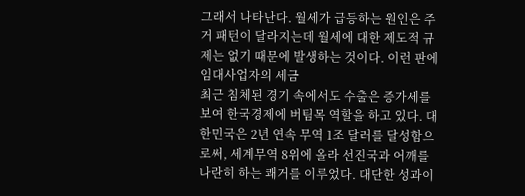그래서 나타난다. 월세가 급등하는 원인은 주거 패턴이 달라지는데 월세에 대한 제도적 규제는 없기 때문에 발생하는 것이다. 이런 판에 임대사업자의 세금
최근 침체된 경기 속에서도 수출은 증가세를 보여 한국경제에 버팀목 역할을 하고 있다. 대한민국은 2년 연속 무역 1조 달러를 달성함으로써, 세계무역 8위에 올라 선진국과 어깨를 나란히 하는 쾌거를 이루었다. 대단한 성과이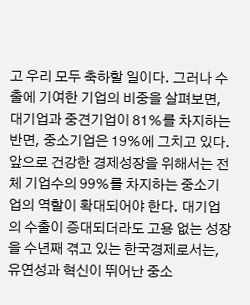고 우리 모두 축하할 일이다. 그러나 수출에 기여한 기업의 비중을 살펴보면, 대기업과 중견기업이 81%를 차지하는 반면, 중소기업은 19%에 그치고 있다. 앞으로 건강한 경제성장을 위해서는 전체 기업수의 99%를 차지하는 중소기업의 역할이 확대되어야 한다. 대기업의 수출이 증대되더라도 고용 없는 성장을 수년째 겪고 있는 한국경제로서는, 유연성과 혁신이 뛰어난 중소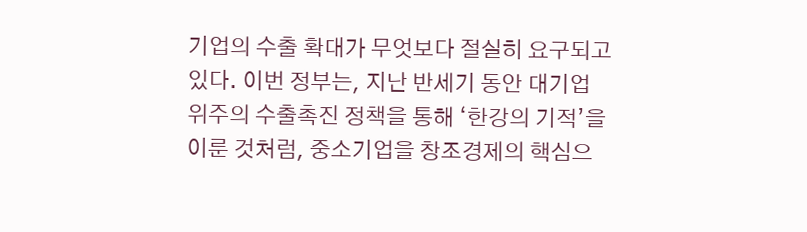기업의 수출 확대가 무엇보다 절실히 요구되고 있다. 이번 정부는, 지난 반세기 동안 대기업 위주의 수출촉진 정책을 통해 ‘한강의 기적’을 이룬 것처럼, 중소기업을 창조경제의 핵심으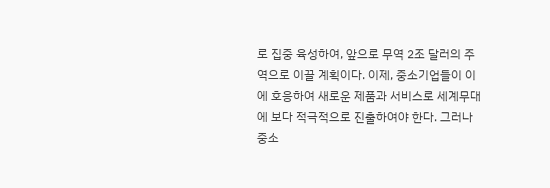로 집중 육성하여, 앞으로 무역 2조 달러의 주역으로 이끌 계획이다. 이제, 중소기업들이 이에 호응하여 새로운 제품과 서비스로 세계무대에 보다 적극적으로 진출하여야 한다. 그러나 중소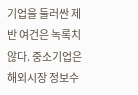기업을 둘러싼 제반 여건은 녹록치 않다. 중소기업은 해외시장 정보수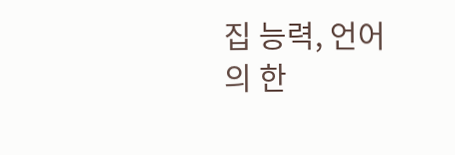집 능력, 언어의 한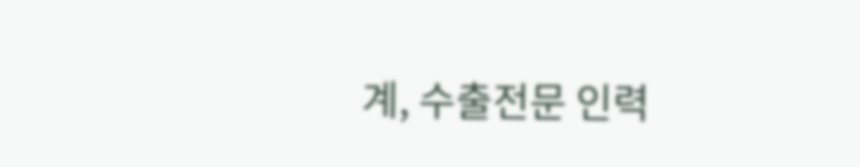계, 수출전문 인력